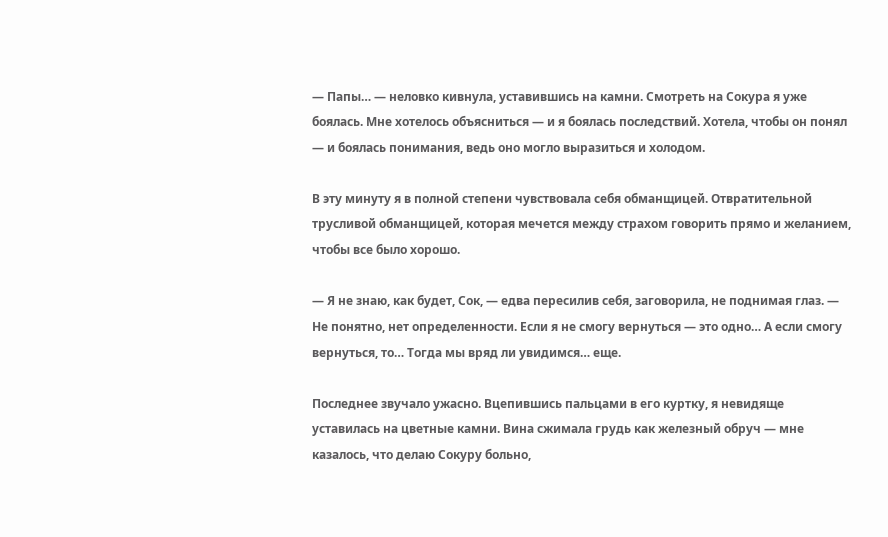— Папы… — неловко кивнула, уставившись на камни. Смотреть на Сокура я уже боялась. Мне хотелось объясниться — и я боялась последствий. Хотела, чтобы он понял — и боялась понимания, ведь оно могло выразиться и холодом.

В эту минуту я в полной степени чувствовала себя обманщицей. Отвратительной трусливой обманщицей, которая мечется между страхом говорить прямо и желанием, чтобы все было хорошо.

— Я не знаю, как будет, Сок, — едва пересилив себя, заговорила, не поднимая глаз. — Не понятно, нет определенности. Если я не смогу вернуться — это одно… А если смогу вернуться, то… Тогда мы вряд ли увидимся… еще.

Последнее звучало ужасно. Вцепившись пальцами в его куртку, я невидяще уставилась на цветные камни. Вина сжимала грудь как железный обруч — мне казалось, что делаю Сокуру больно,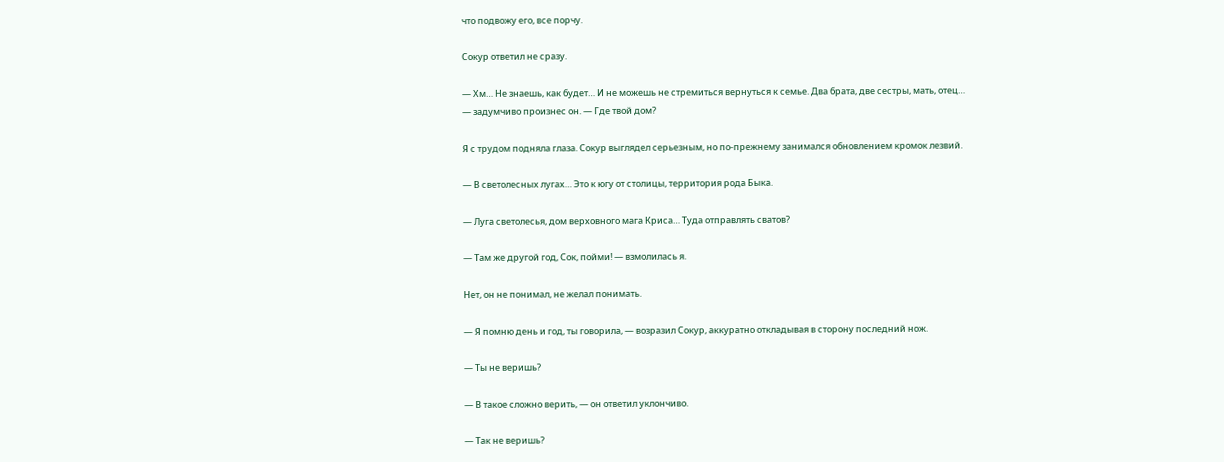что подвожу его, все порчу.

Сокур ответил не сразу.

— Хм… Не знаешь, как будет… И не можешь не стремиться вернуться к семье. Два брата, две сестры, мать, отец… — задумчиво произнес он. — Где твой дом?

Я с трудом подняла глаза. Сокур выглядел серьезным, но по-прежнему занимался обновлением кромок лезвий.

— В светолесных лугах… Это к югу от столицы, территория рода Быка.

— Луга светолесья, дом верховного мага Криса… Туда отправлять сватов?

— Там же другой год, Сок, пойми! — взмолилась я.

Нет, он не понимал, не желал понимать.

— Я помню день и год, ты говорила, — возразил Сокур, аккуратно откладывая в сторону последний нож.

— Ты не веришь?

— В такое сложно верить, — он ответил уклончиво.

— Так не веришь?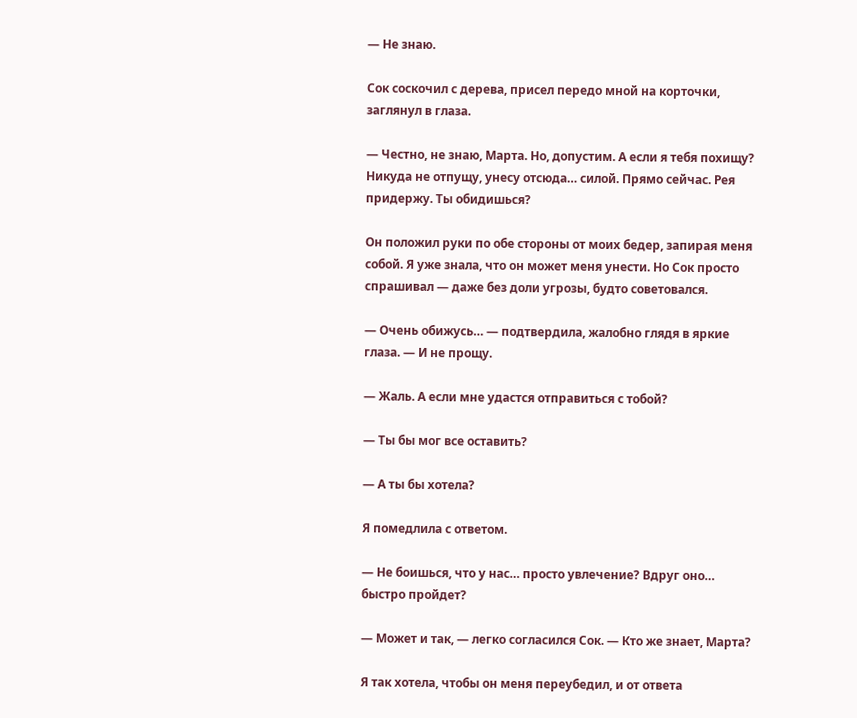— Не знаю.

Сок соскочил с дерева, присел передо мной на корточки, заглянул в глаза.

— Честно, не знаю, Марта. Но, допустим. А если я тебя похищу? Никуда не отпущу, унесу отсюда… силой. Прямо сейчас. Рея придержу. Ты обидишься?

Он положил руки по обе стороны от моих бедер, запирая меня собой. Я уже знала, что он может меня унести. Но Сок просто спрашивал — даже без доли угрозы, будто советовался.

— Очень обижусь… — подтвердила, жалобно глядя в яркие глаза. — И не прощу.

— Жаль. А если мне удастся отправиться с тобой?

— Ты бы мог все оставить?

— А ты бы хотела?

Я помедлила с ответом.

— Не боишься, что у нас… просто увлечение? Вдруг оно… быстро пройдет?

— Может и так, — легко согласился Сок. — Кто же знает, Марта?

Я так хотела, чтобы он меня переубедил, и от ответа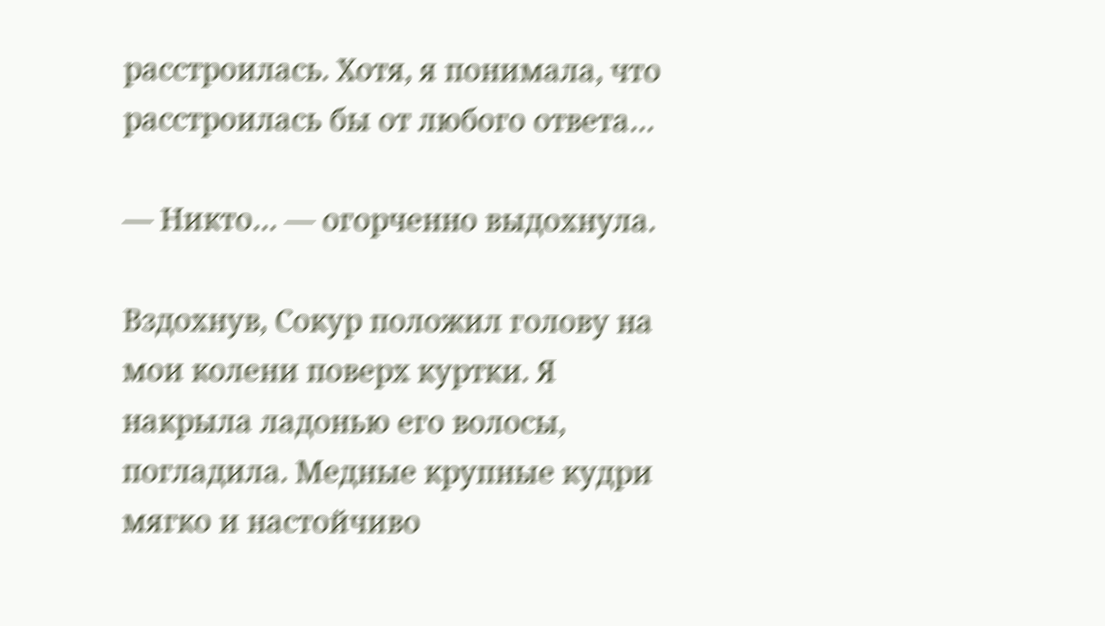расстроилась. Хотя, я понимала, что расстроилась бы от любого ответа…

— Никто… — огорченно выдохнула.

Вздохнув, Сокур положил голову на мои колени поверх куртки. Я накрыла ладонью его волосы, погладила. Медные крупные кудри мягко и настойчиво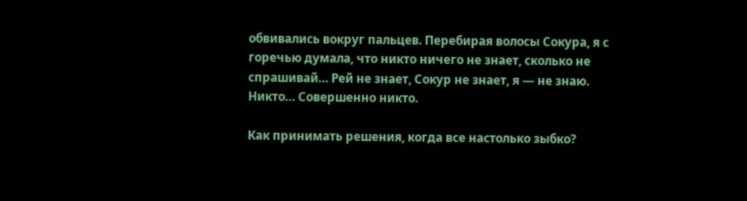обвивались вокруг пальцев. Перебирая волосы Сокура, я с горечью думала, что никто ничего не знает, сколько не спрашивай… Рей не знает, Сокур не знает, я — не знаю. Никто… Совершенно никто.

Как принимать решения, когда все настолько зыбко?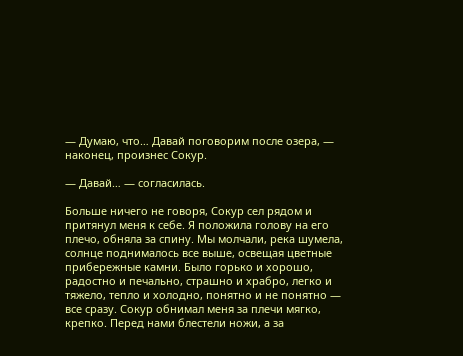— Думаю, что… Давай поговорим после озера, — наконец, произнес Сокур.

— Давай… — согласилась.

Больше ничего не говоря, Сокур сел рядом и притянул меня к себе. Я положила голову на его плечо, обняла за спину. Мы молчали, река шумела, солнце поднималось все выше, освещая цветные прибережные камни. Было горько и хорошо, радостно и печально, страшно и храбро, легко и тяжело, тепло и холодно, понятно и не понятно — все сразу. Сокур обнимал меня за плечи мягко, крепко. Перед нами блестели ножи, а за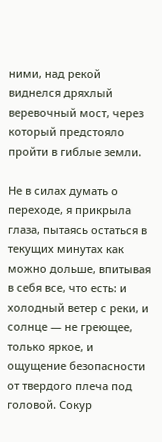ними, над рекой виднелся дряхлый веревочный мост, через который предстояло пройти в гиблые земли.

Не в силах думать о переходе, я прикрыла глаза, пытаясь остаться в текущих минутах как можно дольше, впитывая в себя все, что есть: и холодный ветер с реки, и солнце — не греющее, только яркое, и ощущение безопасности от твердого плеча под головой. Сокур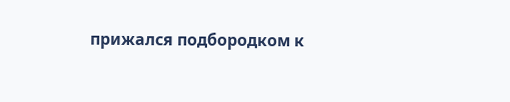прижался подбородком к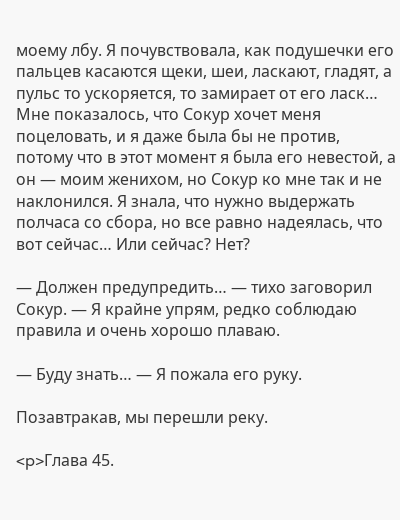моему лбу. Я почувствовала, как подушечки его пальцев касаются щеки, шеи, ласкают, гладят, а пульс то ускоряется, то замирает от его ласк… Мне показалось, что Сокур хочет меня поцеловать, и я даже была бы не против, потому что в этот момент я была его невестой, а он — моим женихом, но Сокур ко мне так и не наклонился. Я знала, что нужно выдержать полчаса со сбора, но все равно надеялась, что вот сейчас… Или сейчас? Нет?

— Должен предупредить… — тихо заговорил Сокур. — Я крайне упрям, редко соблюдаю правила и очень хорошо плаваю.

— Буду знать… — Я пожала его руку.

Позавтракав, мы перешли реку.

<p>Глава 45.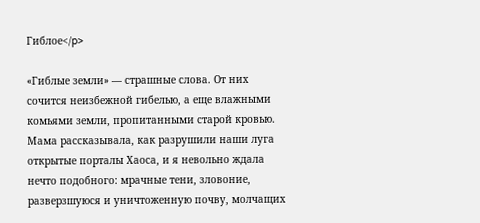Гиблое</p>

«Гиблые земли» — страшные слова. От них сочится неизбежной гибелью, а еще влажными комьями земли, пропитанными старой кровью. Мама рассказывала, как разрушили наши луга открытые порталы Хаоса, и я невольно ждала нечто подобного: мрачные тени, зловоние, разверзшуюся и уничтоженную почву, молчащих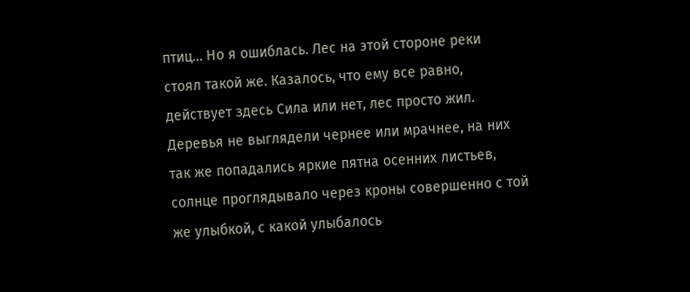птиц… Но я ошиблась. Лес на этой стороне реки стоял такой же. Казалось, что ему все равно, действует здесь Сила или нет, лес просто жил. Деревья не выглядели чернее или мрачнее, на них так же попадались яркие пятна осенних листьев, солнце проглядывало через кроны совершенно с той же улыбкой, с какой улыбалось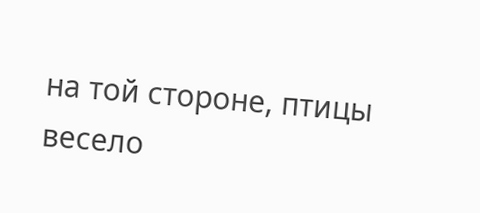на той стороне, птицы весело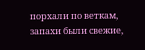порхали по веткам, запахи были свежие,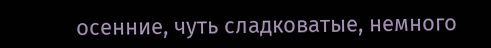осенние, чуть сладковатые, немного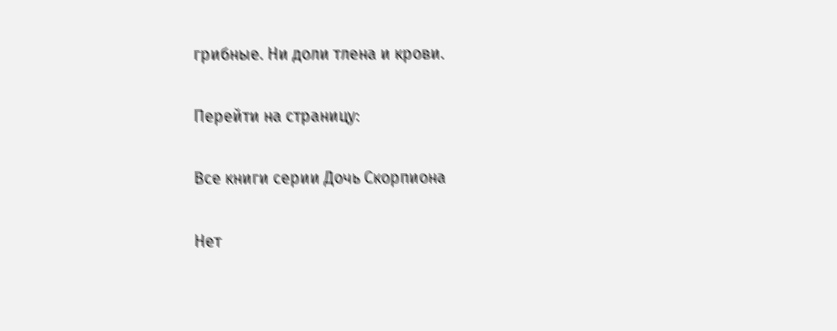грибные. Ни доли тлена и крови.

Перейти на страницу:

Все книги серии Дочь Скорпиона

Нет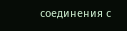соединения с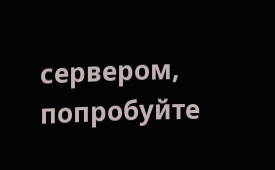сервером, попробуйте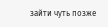зайти чуть позже